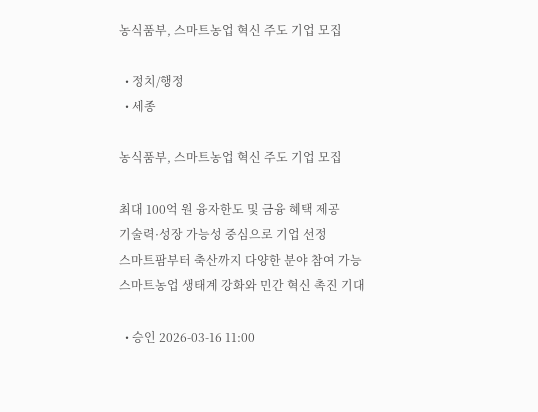농식품부, 스마트농업 혁신 주도 기업 모집

  • 정치/행정
  • 세종

농식품부, 스마트농업 혁신 주도 기업 모집

최대 100억 원 융자한도 및 금융 혜택 제공
기술력·성장 가능성 중심으로 기업 선정
스마트팜부터 축산까지 다양한 분야 참여 가능
스마트농업 생태계 강화와 민간 혁신 촉진 기대

  • 승인 2026-03-16 11:00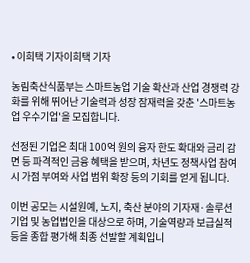• 이희택 기자이희택 기자

농림축산식품부는 스마트농업 기술 확산과 산업 경쟁력 강화를 위해 뛰어난 기술력과 성장 잠재력을 갖춘 '스마트농업 우수기업'을 모집합니다.

선정된 기업은 최대 100억 원의 융자 한도 확대와 금리 감면 등 파격적인 금융 혜택을 받으며, 차년도 정책사업 참여 시 가점 부여와 사업 범위 확장 등의 기회를 얻게 됩니다.

이번 공모는 시설원예, 노지, 축산 분야의 기자재·솔루션 기업 및 농업법인을 대상으로 하며, 기술역량과 보급실적 등을 종합 평가해 최종 선발할 계획입니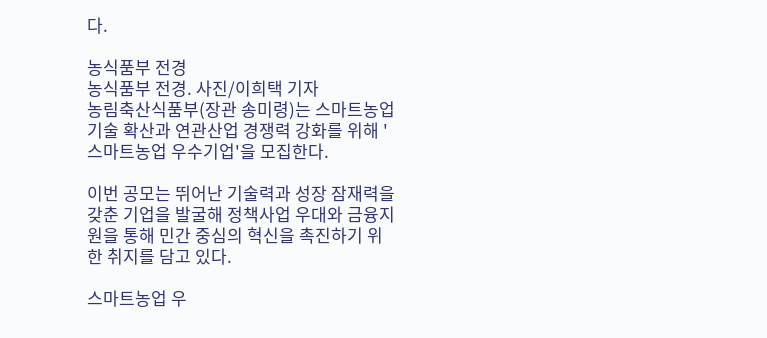다.

농식품부 전경
농식품부 전경. 사진/이희택 기자
농림축산식품부(장관 송미령)는 스마트농업 기술 확산과 연관산업 경쟁력 강화를 위해 '스마트농업 우수기업'을 모집한다.

이번 공모는 뛰어난 기술력과 성장 잠재력을 갖춘 기업을 발굴해 정책사업 우대와 금융지원을 통해 민간 중심의 혁신을 촉진하기 위한 취지를 담고 있다.

스마트농업 우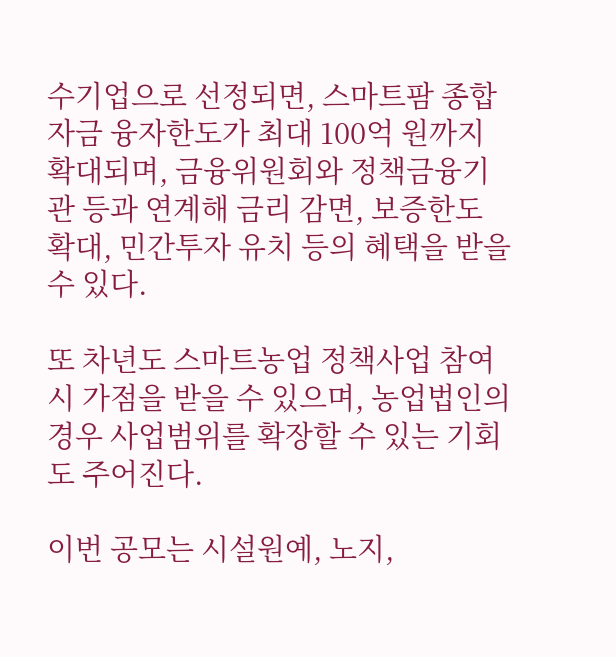수기업으로 선정되면, 스마트팜 종합자금 융자한도가 최대 100억 원까지 확대되며, 금융위원회와 정책금융기관 등과 연계해 금리 감면, 보증한도 확대, 민간투자 유치 등의 혜택을 받을 수 있다.

또 차년도 스마트농업 정책사업 참여 시 가점을 받을 수 있으며, 농업법인의 경우 사업범위를 확장할 수 있는 기회도 주어진다.

이번 공모는 시설원예, 노지,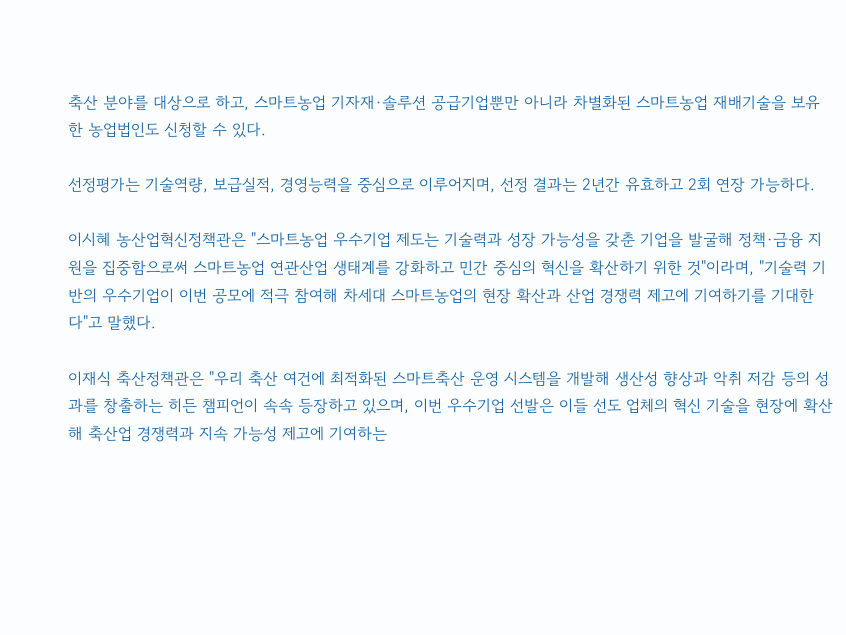축산 분야를 대상으로 하고, 스마트농업 기자재·솔루션 공급기업뿐만 아니라 차별화된 스마트농업 재배기술을 보유한 농업법인도 신청할 수 있다.

선정평가는 기술역량, 보급실적, 경영능력을 중심으로 이루어지며, 선정 결과는 2년간 유효하고 2회 연장 가능하다.

이시혜 농산업혁신정책관은 "스마트농업 우수기업 제도는 기술력과 성장 가능성을 갖춘 기업을 발굴해 정책·금융 지원을 집중함으로써 스마트농업 연관산업 생태계를 강화하고 민간 중심의 혁신을 확산하기 위한 것"이라며, "기술력 기반의 우수기업이 이번 공모에 적극 참여해 차세대 스마트농업의 현장 확산과 산업 경쟁력 제고에 기여하기를 기대한다"고 말했다.

이재식 축산정책관은 "우리 축산 여건에 최적화된 스마트축산 운영 시스템을 개발해 생산성 향상과 악취 저감 등의 성과를 창출하는 히든 챔피언이 속속 등장하고 있으며, 이번 우수기업 선발은 이들 선도 업체의 혁신 기술을 현장에 확산해 축산업 경쟁력과 지속 가능성 제고에 기여하는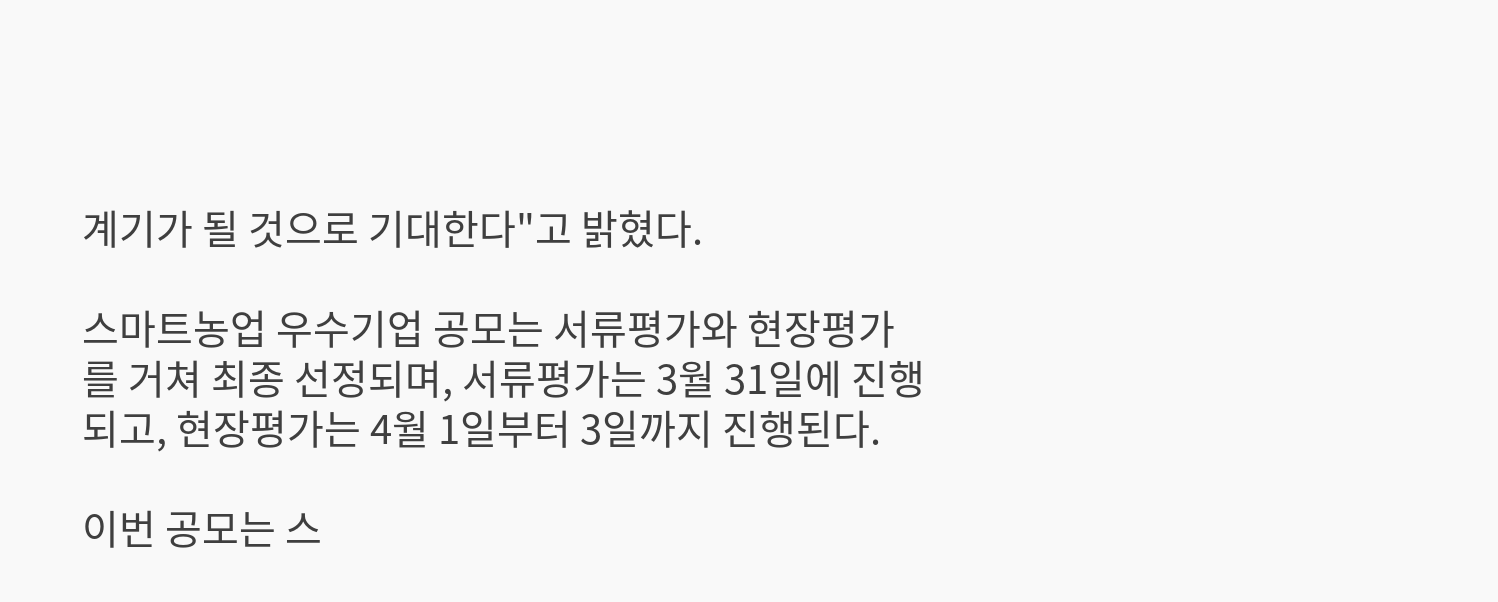계기가 될 것으로 기대한다"고 밝혔다.

스마트농업 우수기업 공모는 서류평가와 현장평가를 거쳐 최종 선정되며, 서류평가는 3월 31일에 진행되고, 현장평가는 4월 1일부터 3일까지 진행된다.

이번 공모는 스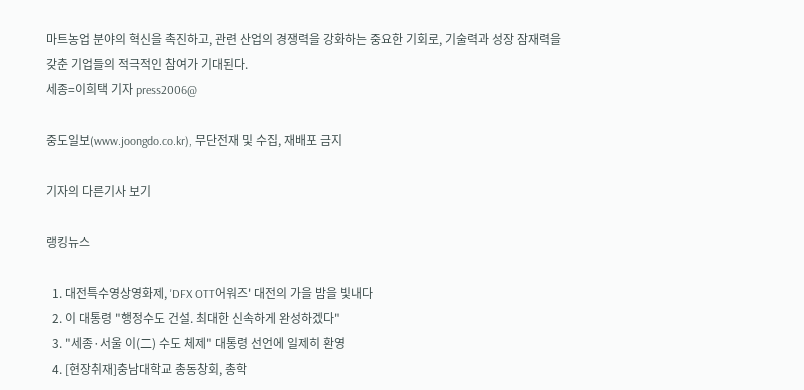마트농업 분야의 혁신을 촉진하고, 관련 산업의 경쟁력을 강화하는 중요한 기회로, 기술력과 성장 잠재력을 갖춘 기업들의 적극적인 참여가 기대된다.
세종=이희택 기자 press2006@

중도일보(www.joongdo.co.kr), 무단전재 및 수집, 재배포 금지

기자의 다른기사 보기

랭킹뉴스

  1. 대전특수영상영화제, 'DFX OTT어워즈' 대전의 가을 밤을 빛내다
  2. 이 대통령 "행정수도 건설. 최대한 신속하게 완성하겠다"
  3. "세종·서울 이(二) 수도 체제" 대통령 선언에 일제히 환영
  4. [현장취재]충남대학교 총동창회, 총학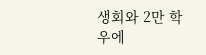생회와 2만 학우에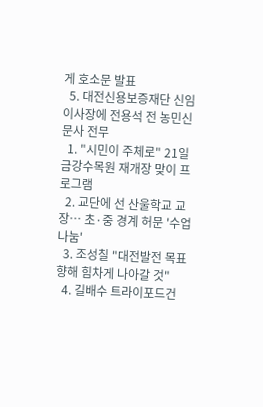게 호소문 발표
  5. 대전신용보증재단 신임 이사장에 전용석 전 농민신문사 전무
  1. "시민이 주체로" 21일 금강수목원 재개장 맞이 프로그램
  2. 교단에 선 산울학교 교장… 초·중 경계 허문 '수업 나눔'
  3. 조성칠 "대전발전 목표 향해 힘차게 나아갈 것"
  4. 길배수 트라이포드건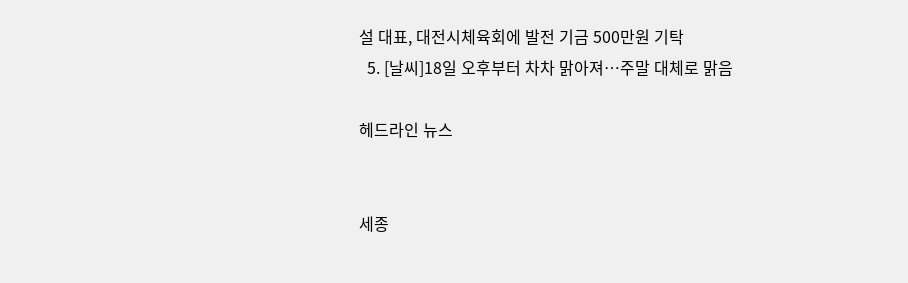설 대표, 대전시체육회에 발전 기금 500만원 기탁
  5. [날씨]18일 오후부터 차차 맑아져…주말 대체로 맑음

헤드라인 뉴스


세종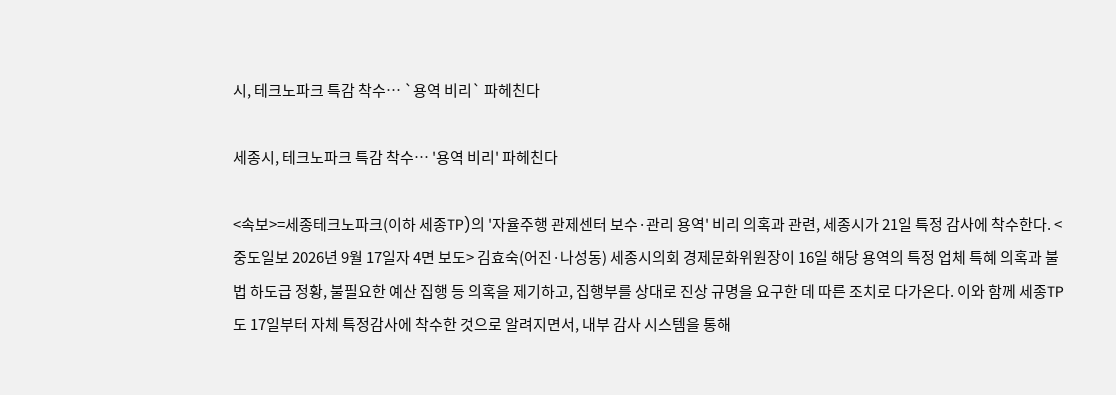시, 테크노파크 특감 착수… `용역 비리` 파헤친다

세종시, 테크노파크 특감 착수… '용역 비리' 파헤친다

<속보>=세종테크노파크(이하 세종TP)의 '자율주행 관제센터 보수·관리 용역' 비리 의혹과 관련, 세종시가 21일 특정 감사에 착수한다. <중도일보 2026년 9월 17일자 4면 보도> 김효숙(어진·나성동) 세종시의회 경제문화위원장이 16일 해당 용역의 특정 업체 특혜 의혹과 불법 하도급 정황, 불필요한 예산 집행 등 의혹을 제기하고, 집행부를 상대로 진상 규명을 요구한 데 따른 조치로 다가온다. 이와 함께 세종TP도 17일부터 자체 특정감사에 착수한 것으로 알려지면서, 내부 감사 시스템을 통해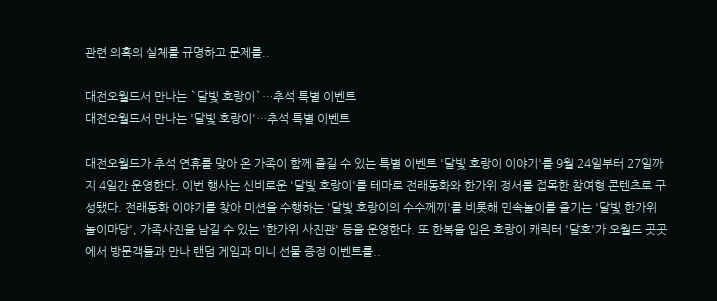관련 의혹의 실체를 규명하고 문제를..

대전오월드서 만나는 `달빛 호랑이`…추석 특별 이벤트
대전오월드서 만나는 '달빛 호랑이'…추석 특별 이벤트

대전오월드가 추석 연휴를 맞아 온 가족이 함께 즐길 수 있는 특별 이벤트 '달빛 호랑이 이야기'를 9월 24일부터 27일까지 4일간 운영한다. 이번 행사는 신비로운 '달빛 호랑이'를 테마로 전래동화와 한가위 정서를 접목한 참여형 콘텐츠로 구성됐다. 전래동화 이야기를 찾아 미션을 수행하는 '달빛 호랑이의 수수께끼'를 비롯해 민속놀이를 즐기는 '달빛 한가위 놀이마당', 가족사진을 남길 수 있는 '한가위 사진관' 등을 운영한다. 또 한복을 입은 호랑이 캐릭터 '달호'가 오월드 곳곳에서 방문객들과 만나 랜덤 게임과 미니 선물 증정 이벤트를..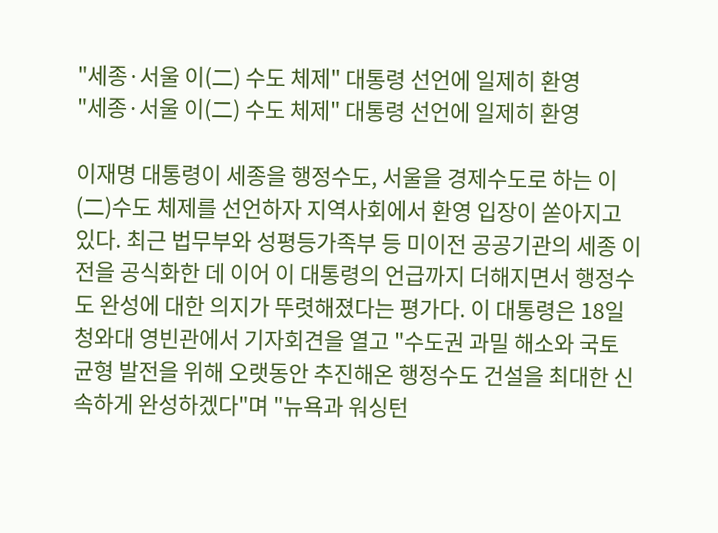"세종·서울 이(二) 수도 체제" 대통령 선언에 일제히 환영
"세종·서울 이(二) 수도 체제" 대통령 선언에 일제히 환영

이재명 대통령이 세종을 행정수도, 서울을 경제수도로 하는 이(二)수도 체제를 선언하자 지역사회에서 환영 입장이 쏟아지고 있다. 최근 법무부와 성평등가족부 등 미이전 공공기관의 세종 이전을 공식화한 데 이어 이 대통령의 언급까지 더해지면서 행정수도 완성에 대한 의지가 뚜렷해졌다는 평가다. 이 대통령은 18일 청와대 영빈관에서 기자회견을 열고 "수도권 과밀 해소와 국토 균형 발전을 위해 오랫동안 추진해온 행정수도 건설을 최대한 신속하게 완성하겠다"며 "뉴욕과 워싱턴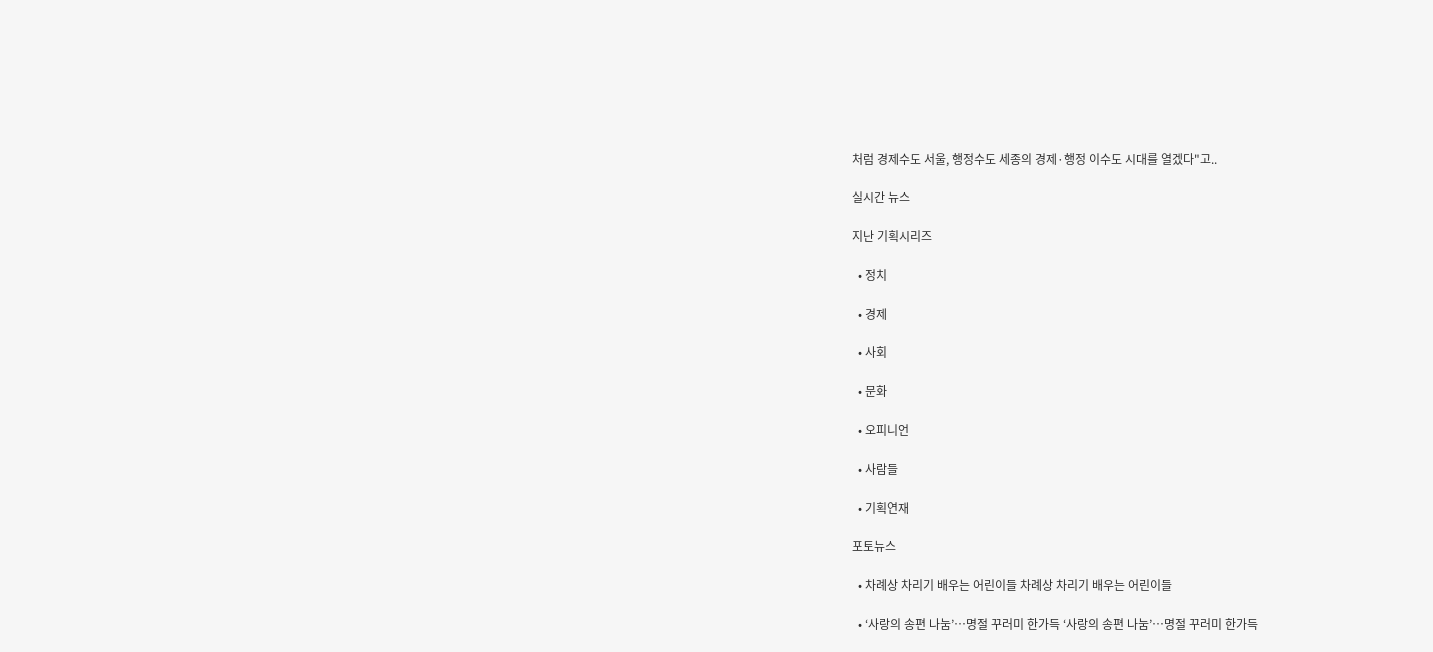처럼 경제수도 서울, 행정수도 세종의 경제·행정 이수도 시대를 열겠다"고..

실시간 뉴스

지난 기획시리즈

  • 정치

  • 경제

  • 사회

  • 문화

  • 오피니언

  • 사람들

  • 기획연재

포토뉴스

  • 차례상 차리기 배우는 어린이들 차례상 차리기 배우는 어린이들

  • ‘사랑의 송편 나눔’…명절 꾸러미 한가득 ‘사랑의 송편 나눔’…명절 꾸러미 한가득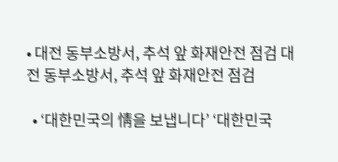• 대전 동부소방서, 추석 앞 화재안전 점검 대전 동부소방서, 추석 앞 화재안전 점검

  • ‘대한민국의 情을 보냅니다’ ‘대한민국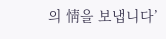의 情을 보냅니다’